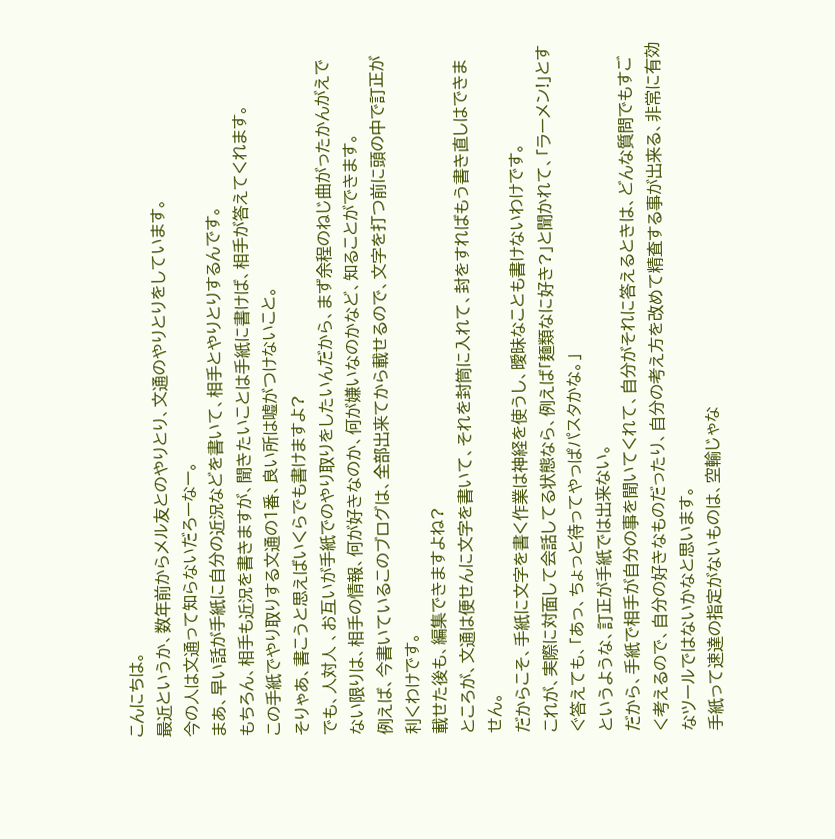こんにちは。
最近というか、数年前からメル友とのやりとり、文通のやりとりをしています。
今の人は文通って知らないだろーなー。
まあ、早い話が手紙に自分の近況などを書いて、相手とやりとりするんです。
もちろん、相手も近況を書きますが、聞きたいことは手紙に書けば、相手が答えてくれます。
この手紙でやり取りする文通の1番、良い所は嘘がつけないこと。
そりゃあ、書こうと思えばいくらでも書けますよ?
でも、人対人 、お互いが手紙でのやり取りをしたいんだから、まず余程のねじ曲がったかんがえでない限りは、相手の情報、何が好きなのか、何が嫌いなのかなど、知ることができます。
例えば、今書いているこのブログは、全部出来てから載せるので、文字を打つ前に頭の中で訂正が利くわけです。
載せた後も、編集できますよね?
ところが、文通は便せんに文字を書いて、それを封筒に入れて、封をすればもう書き直しはできません。
だからこそ、手紙に文字を書く作業は神経を使うし、曖昧なことも書けないわけです。
これが、実際に対面して会話してる状態なら、例えば「麺類なに好き?」と聞かれて、「ラーメン!」とすぐ答えても、「あっ、ちょっと待ってやっぱパスタかな。」
というような、訂正が手紙では出来ない。
だから、手紙で相手が自分の事を聞いてくれて、自分がそれに答えるときは、どんな質問でもすごく考えるので、自分の好きなものだったり、自分の考え方を改めて精査する事が出来る、非常に有効なツールではないかなと思います。
手紙って速達の指定がないものは、空輸じゃな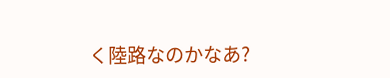く陸路なのかなあ?